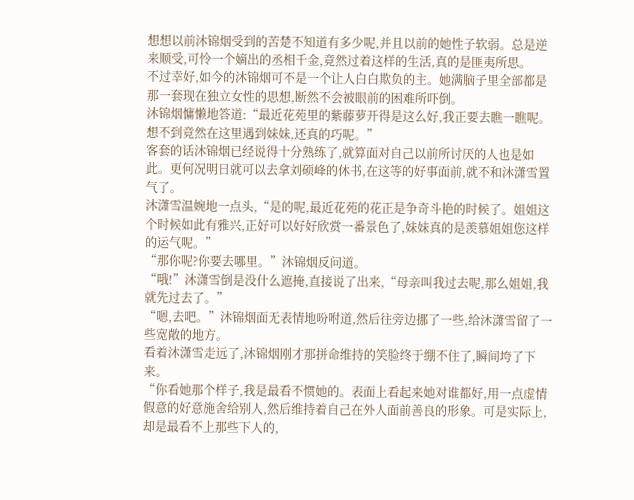想想以前沐锦烟受到的苦楚不知道有多少呢,并且以前的她性子软弱。总是逆来顺受,可怜一个嫡出的丞相千金,竟然过着这样的生活,真的是匪夷所思。
不过幸好,如今的沐锦烟可不是一个让人白白欺负的主。她满脑子里全部都是那一套现在独立女性的思想,断然不会被眼前的困难所吓倒。
沐锦烟慵懒地答道:“最近花苑里的紫藤萝开得是这么好,我正要去瞧一瞧呢。想不到竟然在这里遇到妹妹,还真的巧呢。”
客套的话沐锦烟已经说得十分熟练了,就算面对自己以前所讨厌的人也是如此。更何况明日就可以去拿刘硕峰的休书,在这等的好事面前,就不和沐潇雪置气了。
沐潇雪温婉地一点头,“是的呢,最近花苑的花正是争奇斗艳的时候了。姐姐这个时候如此有雅兴,正好可以好好欣赏一番景色了,妹妹真的是羡慕姐姐您这样的运气呢。”
“那你呢?你要去哪里。”沐锦烟反问道。
“哦!”沐潇雪倒是没什么遮掩,直接说了出来,“母亲叫我过去呢,那么姐姐,我就先过去了。”
“嗯,去吧。”沐锦烟面无表情地吩咐道,然后往旁边挪了一些,给沐潇雪留了一些宽敞的地方。
看着沐潇雪走远了,沐锦烟刚才那拼命维持的笑脸终于绷不住了,瞬间垮了下来。
“你看她那个样子,我是最看不惯她的。表面上看起来她对谁都好,用一点虚情假意的好意施舍给别人,然后维持着自己在外人面前善良的形象。可是实际上,却是最看不上那些下人的,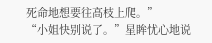死命地想要往高枝上爬。”
“小姐快别说了。”星眸忧心地说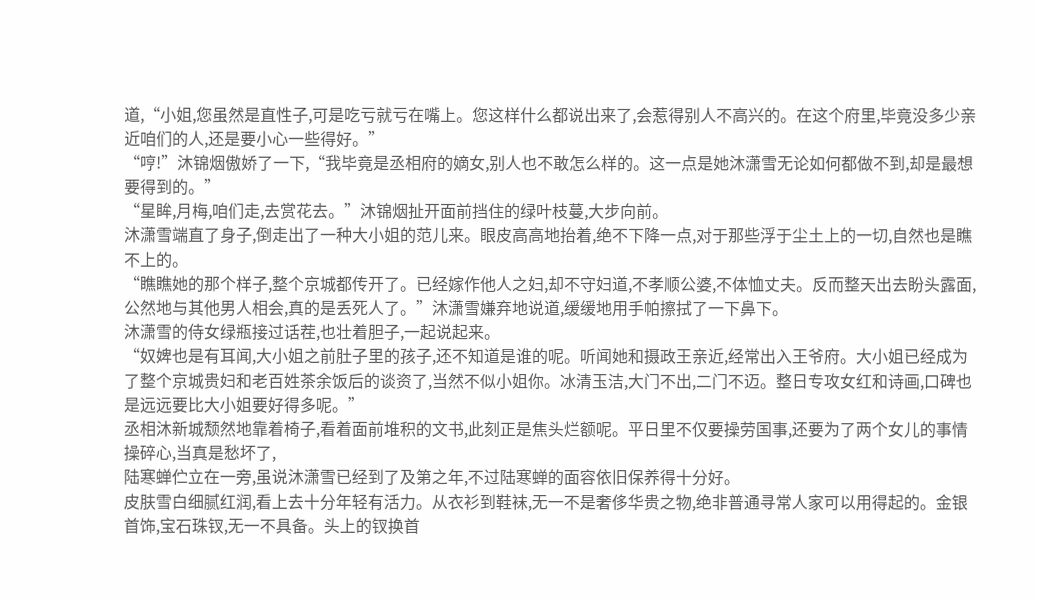道,“小姐,您虽然是直性子,可是吃亏就亏在嘴上。您这样什么都说出来了,会惹得别人不高兴的。在这个府里,毕竟没多少亲近咱们的人,还是要小心一些得好。”
“哼!”沐锦烟傲娇了一下,“我毕竟是丞相府的嫡女,别人也不敢怎么样的。这一点是她沐潇雪无论如何都做不到,却是最想要得到的。”
“星眸,月梅,咱们走,去赏花去。”沐锦烟扯开面前挡住的绿叶枝蔓,大步向前。
沐潇雪端直了身子,倒走出了一种大小姐的范儿来。眼皮高高地抬着,绝不下降一点,对于那些浮于尘土上的一切,自然也是瞧不上的。
“瞧瞧她的那个样子,整个京城都传开了。已经嫁作他人之妇,却不守妇道,不孝顺公婆,不体恤丈夫。反而整天出去盼头露面,公然地与其他男人相会,真的是丢死人了。”沐潇雪嫌弃地说道,缓缓地用手帕擦拭了一下鼻下。
沐潇雪的侍女绿瓶接过话茬,也壮着胆子,一起说起来。
“奴婢也是有耳闻,大小姐之前肚子里的孩子,还不知道是谁的呢。听闻她和摄政王亲近,经常出入王爷府。大小姐已经成为了整个京城贵妇和老百姓茶余饭后的谈资了,当然不似小姐你。冰清玉洁,大门不出,二门不迈。整日专攻女红和诗画,口碑也是远远要比大小姐要好得多呢。”
丞相沐新城颓然地靠着椅子,看着面前堆积的文书,此刻正是焦头烂额呢。平日里不仅要操劳国事,还要为了两个女儿的事情操碎心,当真是愁坏了,
陆寒蝉伫立在一旁,虽说沐潇雪已经到了及第之年,不过陆寒蝉的面容依旧保养得十分好。
皮肤雪白细腻红润,看上去十分年轻有活力。从衣衫到鞋袜,无一不是奢侈华贵之物,绝非普通寻常人家可以用得起的。金银首饰,宝石珠钗,无一不具备。头上的钗换首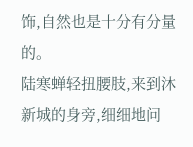饰,自然也是十分有分量的。
陆寒蝉轻扭腰肢,来到沐新城的身旁,细细地问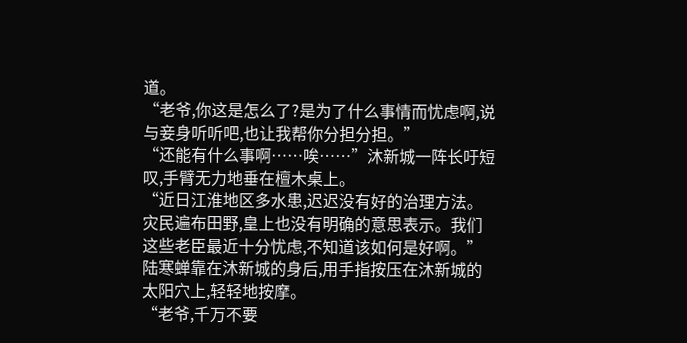道。
“老爷,你这是怎么了?是为了什么事情而忧虑啊,说与妾身听听吧,也让我帮你分担分担。”
“还能有什么事啊……唉……”沐新城一阵长吁短叹,手臂无力地垂在檀木桌上。
“近日江淮地区多水患,迟迟没有好的治理方法。灾民遍布田野,皇上也没有明确的意思表示。我们这些老臣最近十分忧虑,不知道该如何是好啊。”
陆寒蝉靠在沐新城的身后,用手指按压在沐新城的太阳穴上,轻轻地按摩。
“老爷,千万不要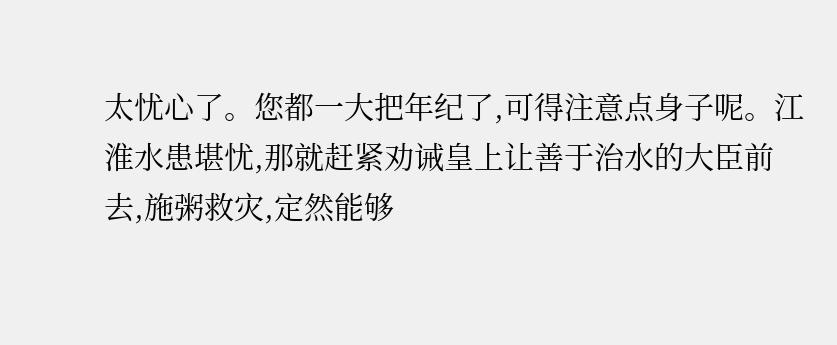太忧心了。您都一大把年纪了,可得注意点身子呢。江淮水患堪忧,那就赶紧劝诫皇上让善于治水的大臣前去,施粥救灾,定然能够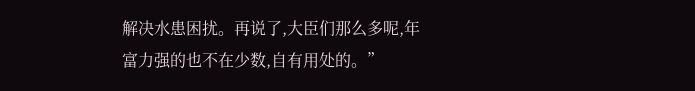解决水患困扰。再说了,大臣们那么多呢,年富力强的也不在少数,自有用处的。”